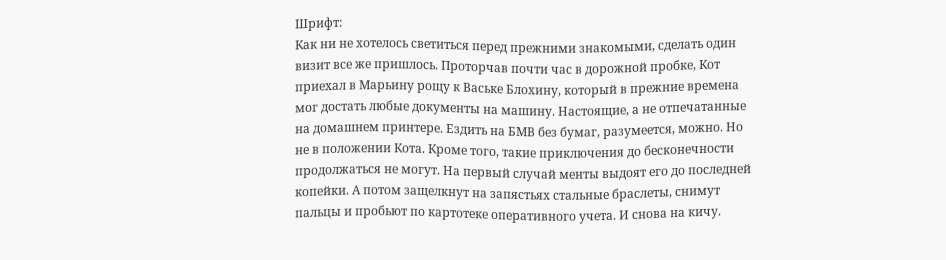Шрифт:
Как ни не хотелось светиться перед прежними знакомыми, сделать один визит все же пришлось. Проторчав почти час в дорожной пробке, Кот приехал в Марьину рощу к Ваське Блохину, который в прежние времена мог достать любые документы на машину. Настоящие, а не отпечатанные на домашнем принтере. Ездить на БМВ без бумаг, разумеется, можно. Но не в положении Кота. Кроме того, такие приключения до бесконечности продолжаться не могут. На первый случай менты выдоят его до последней копейки. А потом защелкнут на запястьях стальные браслеты, снимут пальцы и пробьют по картотеке оперативного учета. И снова на кичу.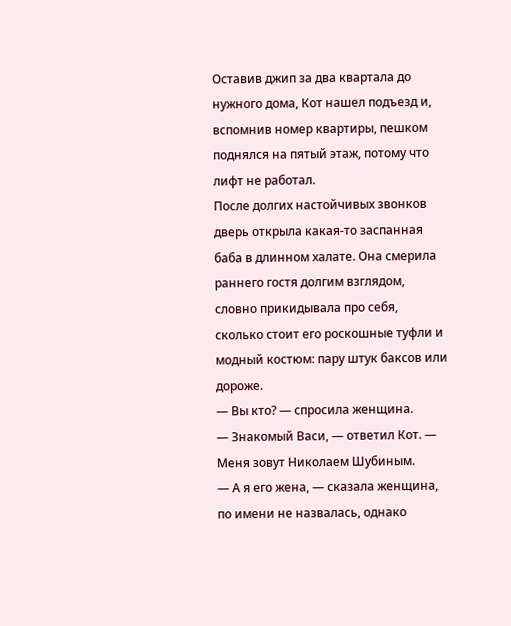Оставив джип за два квартала до нужного дома, Кот нашел подъезд и, вспомнив номер квартиры, пешком поднялся на пятый этаж, потому что лифт не работал.
После долгих настойчивых звонков дверь открыла какая-то заспанная баба в длинном халате. Она смерила раннего гостя долгим взглядом, словно прикидывала про себя, сколько стоит его роскошные туфли и модный костюм: пару штук баксов или дороже.
— Вы кто? — спросила женщина.
— Знакомый Васи, — ответил Кот. — Меня зовут Николаем Шубиным.
— А я его жена, — сказала женщина, по имени не назвалась, однако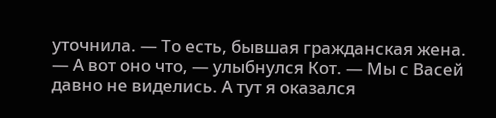уточнила. — То есть, бывшая гражданская жена.
— А вот оно что, — улыбнулся Кот. — Мы с Васей давно не виделись. А тут я оказался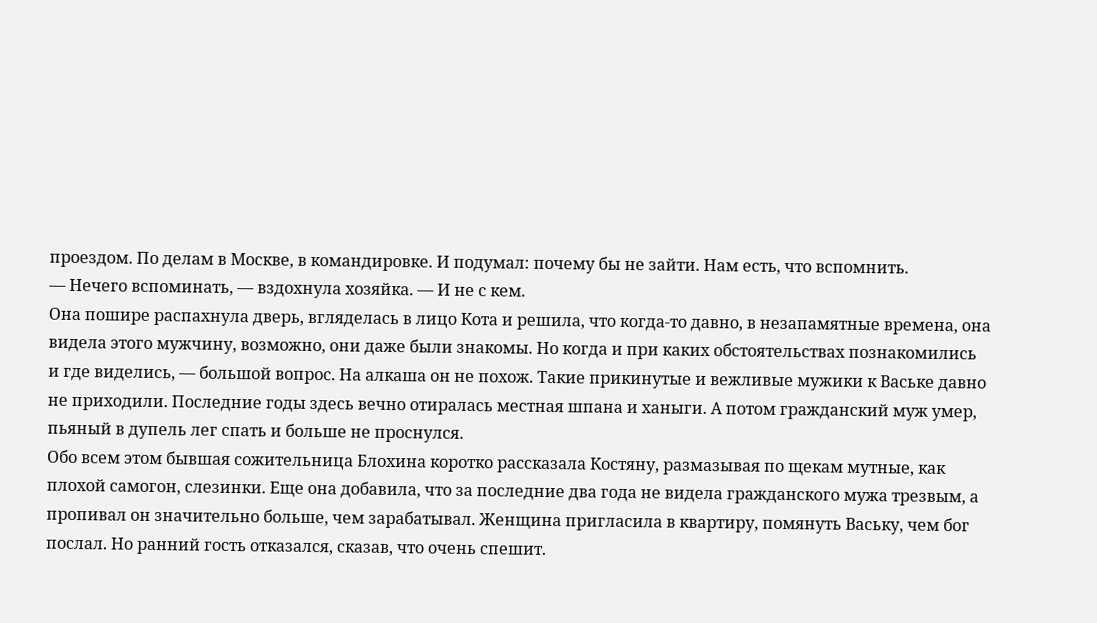проездом. По делам в Москве, в командировке. И подумал: почему бы не зайти. Нам есть, что вспомнить.
— Нечего вспоминать, — вздохнула хозяйка. — И не с кем.
Она пошире распахнула дверь, вгляделась в лицо Кота и решила, что когда-то давно, в незапамятные времена, она видела этого мужчину, возможно, они даже были знакомы. Но когда и при каких обстоятельствах познакомились и где виделись, — большой вопрос. На алкаша он не похож. Такие прикинутые и вежливые мужики к Ваське давно не приходили. Последние годы здесь вечно отиралась местная шпана и ханыги. А потом гражданский муж умер, пьяный в дупель лег спать и больше не проснулся.
Обо всем этом бывшая сожительница Блохина коротко рассказала Костяну, размазывая по щекам мутные, как плохой самогон, слезинки. Еще она добавила, что за последние два года не видела гражданского мужа трезвым, а пропивал он значительно больше, чем зарабатывал. Женщина пригласила в квартиру, помянуть Ваську, чем бог послал. Но ранний гость отказался, сказав, что очень спешит.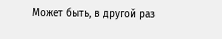Может быть, в другой раз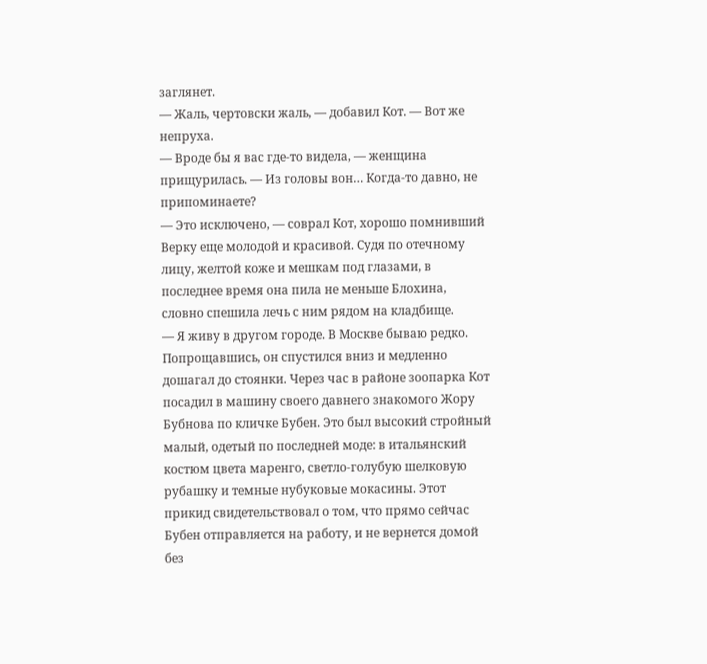заглянет.
— Жаль, чертовски жаль, — добавил Кот. — Вот же непруха.
— Вроде бы я вас где-то видела, — женщина прищурилась. — Из головы вон… Когда-то давно, не припоминаете?
— Это исключено, — соврал Кот, хорошо помнивший Верку еще молодой и красивой. Судя по отечному лицу, желтой коже и мешкам под глазами, в последнее время она пила не меньше Блохина, словно спешила лечь с ним рядом на кладбище.
— Я живу в другом городе. В Москве бываю редко.
Попрощавшись, он спустился вниз и медленно дошагал до стоянки. Через час в районе зоопарка Кот посадил в машину своего давнего знакомого Жору Бубнова по кличке Бубен. Это был высокий стройный малый, одетый по последней моде: в итальянский костюм цвета маренго, светло-голубую шелковую рубашку и темные нубуковые мокасины. Этот прикид свидетельствовал о том, что прямо сейчас Бубен отправляется на работу, и не вернется домой без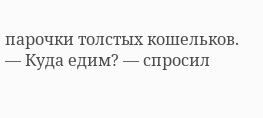парочки толстых кошельков.
— Куда едим? — спросил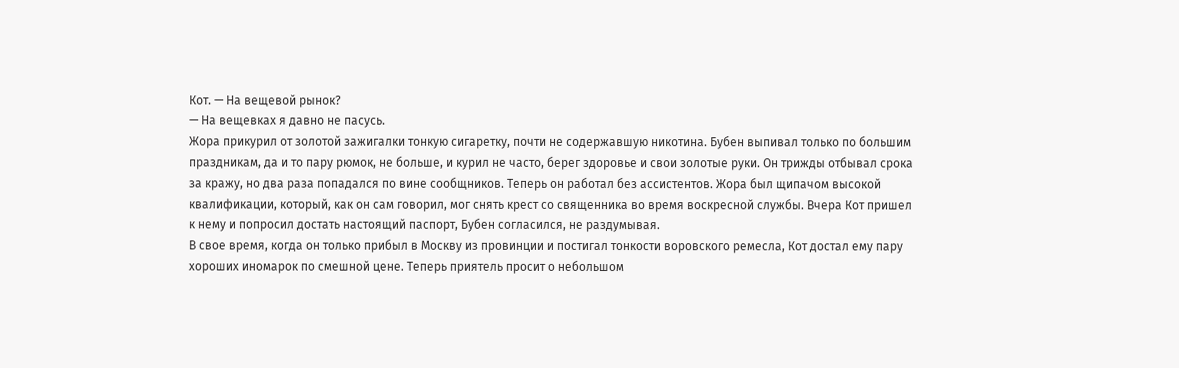Кот. — На вещевой рынок?
— На вещевках я давно не пасусь.
Жора прикурил от золотой зажигалки тонкую сигаретку, почти не содержавшую никотина. Бубен выпивал только по большим праздникам, да и то пару рюмок, не больше, и курил не часто, берег здоровье и свои золотые руки. Он трижды отбывал срока за кражу, но два раза попадался по вине сообщников. Теперь он работал без ассистентов. Жора был щипачом высокой квалификации, который, как он сам говорил, мог снять крест со священника во время воскресной службы. Вчера Кот пришел к нему и попросил достать настоящий паспорт, Бубен согласился, не раздумывая.
В свое время, когда он только прибыл в Москву из провинции и постигал тонкости воровского ремесла, Кот достал ему пару хороших иномарок по смешной цене. Теперь приятель просит о небольшом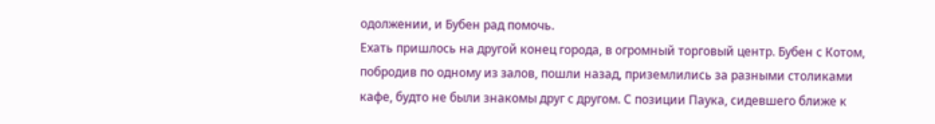одолжении, и Бубен рад помочь.
Ехать пришлось на другой конец города, в огромный торговый центр. Бубен с Котом, побродив по одному из залов, пошли назад, приземлились за разными столиками кафе, будто не были знакомы друг с другом. С позиции Паука, сидевшего ближе к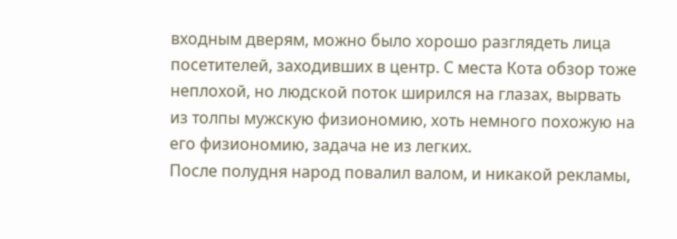входным дверям, можно было хорошо разглядеть лица посетителей, заходивших в центр. С места Кота обзор тоже неплохой, но людской поток ширился на глазах, вырвать из толпы мужскую физиономию, хоть немного похожую на его физиономию, задача не из легких.
После полудня народ повалил валом, и никакой рекламы,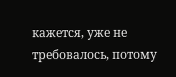кажется, уже не требовалось, потому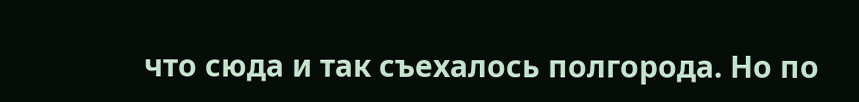что сюда и так съехалось полгорода. Но по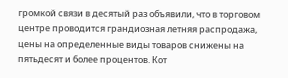громкой связи в десятый раз объявили, что в торговом центре проводится грандиозная летняя распродажа, цены на определенные виды товаров снижены на пятьдесят и более процентов. Кот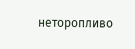неторопливо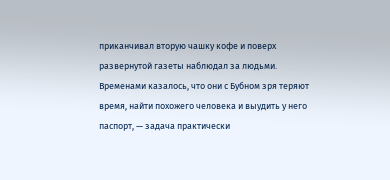приканчивал вторую чашку кофе и поверх развернутой газеты наблюдал за людьми. Временами казалось, что они с Бубном зря теряют время, найти похожего человека и выудить у него паспорт, — задача практически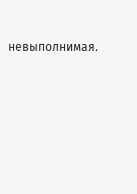невыполнимая.